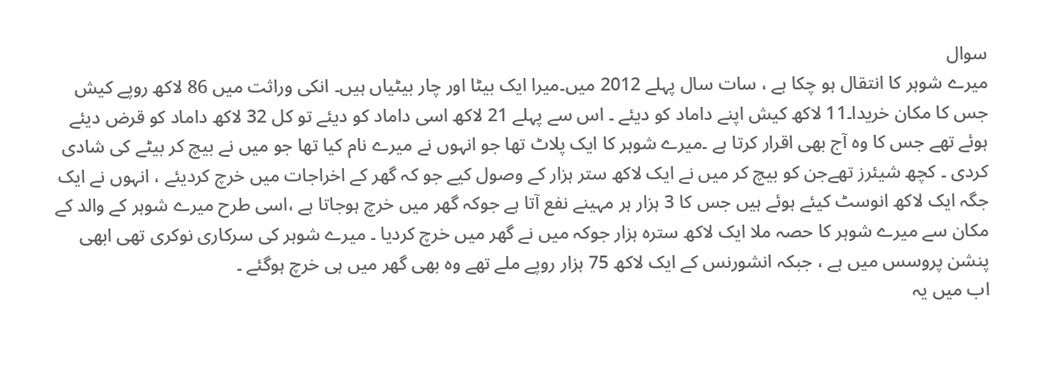سوال
میرے شوہر کا انتقال ہو چکا ہے ، سات سال پہلے 2012 میں۔میرا ایک بیٹا اور چار بیٹیاں ہیں۔ انکی وراثت میں 86 لاکھ روپے کیش جس کا مکان خریدا۔11 لاکھ کیش اپنے داماد کو دیئے ۔ اس سے پہلے 21 لاکھ اسی داماد کو دیئے تو کل 32 لاکھ داماد کو قرض دیئے ہوئے تھے جس کا وہ آج بھی اقرار کرتا ہے ۔میرے شوہر کا ایک پلاٹ تھا جو انہوں نے میرے نام کیا تھا جو میں نے بیچ کر بیٹے کی شادی کردی ۔ کچھ شیئرز تھےجن کو بیچ کر میں نے ایک لاکھ ستر ہزار کے وصول کیے جو کہ گھر کے اخراجات میں خرچ کردیئے ، انہوں نے ایک جگہ ایک لاکھ انوسٹ کیئے ہوئے ہیں جس کا 3 ہزار ہر مہینے نفع آتا ہے جوکہ گھر میں خرچ ہوجاتا ہے ،اسی طرح میرے شوہر کے والد کے مکان سے میرے شوہر کا حصہ ملا ایک لاکھ سترہ ہزار جوکہ میں نے گھر میں خرچ کردیا ۔ میرے شوہر کی سرکاری نوکری تھی ابھی پنشن پروسس میں ہے ، جبکہ انشورنس کے ایک لاکھ 75 ہزار روپے ملے تھے وہ بھی گھر میں ہی خرچ ہوگئے ۔
اب میں یہ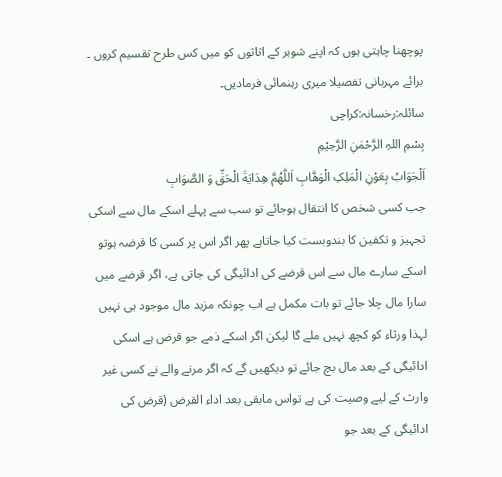پوچھنا چاہتی ہوں کہ اپنے شوہر کے اثاثوں کو میں کس طرح تقسیم کروں ۔ برائے مہربانی تفصیلا میری رہنمائی فرمادیں۔
سائلہ:رخسانہ:کراچی
بِسْمِ اللہِ الرَّحْمٰنِ الرَّحِيْمِ
اَلْجَوَابُ بِعَوْنِ الْمَلِکِ الْوَھَّابِ اَللّٰھُمَّ ھِدَايَةَ الْحَقِّ وَ الصَّوَابِ
جب کسی شخص کا انتقال ہوجائے تو سب سے پہلے اسکے مال سے اسکی تجہیز و تکفین کا بندوبست کیا جاتاہے پھر اگر اس پر کسی کا قرضہ ہوتو اسکے سارے مال سے اس قرضے کی ادائیگی کی جاتی ہے، اگر قرضے میں سارا مال چلا جائے تو بات مکمل ہے اب چونکہ مزید مال موجود ہی نہیں لہذا ورثاء کو کچھ نہیں ملے گا لیکن اگر اسکے ذمے جو قرض ہے اسکی ادائیگی کے بعد مال بچ جائے تو دیکھیں گے کہ اگر مرنے والے نے کسی غیر وارث کے لیے وصیت کی ہے تواس مابقی بعد اداء القرض (قرض کی ادائیگی کے بعد جو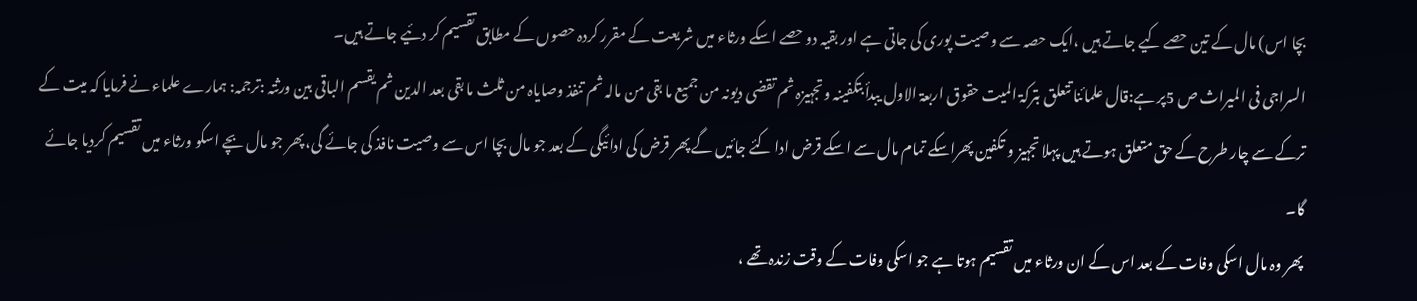بچا اس) مال کے تین حصے کیے جاتے ہیں ،ایک حصہ سے وصیت پوری کی جاتی ہے اور بقیہ دو حصے اسکے ورثاء میں شریعت کے مقرر کردہ حصوں کے مطابق تقسیم کر دئیے جاتے ہیں۔
السراجی فی المیراث ص 5پر ہے:قال علمائنا تتعلق بترکۃ المیت حقوق اربعۃ الاول یبدأ بتکفینہ وتجہیزہ ثم تقضی دیونہ من جمیع ما بقی من مالہ ثم تنفذ وصایاہ من ثلث ما بقی بعد الدین ثم یقسم الباقی بین ورثتہ :ترجمہ: ہمارے علماء نے فرمایا کہ میت کے ترکے سے چار طرح کے حق متعلق ہوتے ہیں پہلا تجہیز و تکفین پھراسکے تمام مال سے اسکے قرض ادا کئے جائیں گے پھر قرض کی ادائیگی کے بعد جو مال بچا اس سے وصیت نافذ کی جائے گی، پھر جو مال بچے اسکو ورثاء میں تقسیم کردیا جائے گا۔
پھر وہ مال اسکی وفات کے بعد اس کے ان ورثاء میں تقسیم ہوتا ہے جو اسکی وفات کے وقت زندہ تھے ،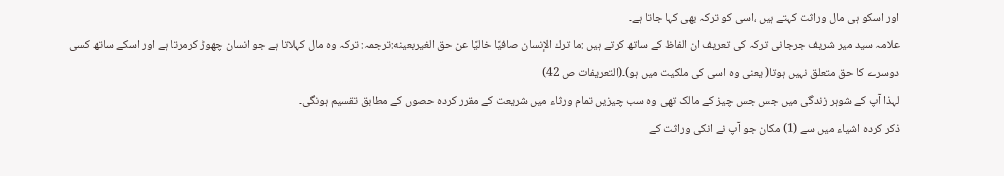اور اسکو ہی مال وراثت کہتے ہیں ،اسی کو ترکہ بھی کہا جاتا ہے۔
علامہ سید میر شریف جرجانی ترکہ کی تعریف ان الفاظ کے ساتھ کرتے ہیں :ما ترك الإنسان صافيًا خاليًا عن حق الغيربعينه:ترجمہ: ترکہ وہ مال کہلاتا ہے جو انسان چھوڑ کرمرتا ہے اور اسکے ساتھ کسی دوسرے کا حق متعلق نہیں ہوتا( یعنی وہ اسی کی ملکیت میں ہو)۔(التعریفات ص 42)
لہذا آپ کے شوہر زندگی میں جس جس چیز کے مالک تھی وہ سب چیزیں تمام ورثاء میں شریعت کے مقرر کردہ حصوں کے مطابق تقسیم ہونگی۔
ذکر کردہ اشیاء میں سے (1) مکان جو آپ نے انکی وراثت کے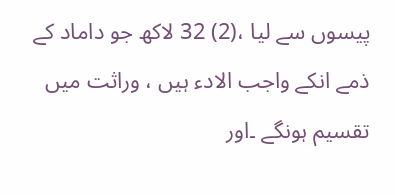پیسوں سے لیا ،(2) 32 لاکھ جو داماد کے ذمے انکے واجب الادء ہیں ، وراثت میں تقسیم ہونگے ۔اور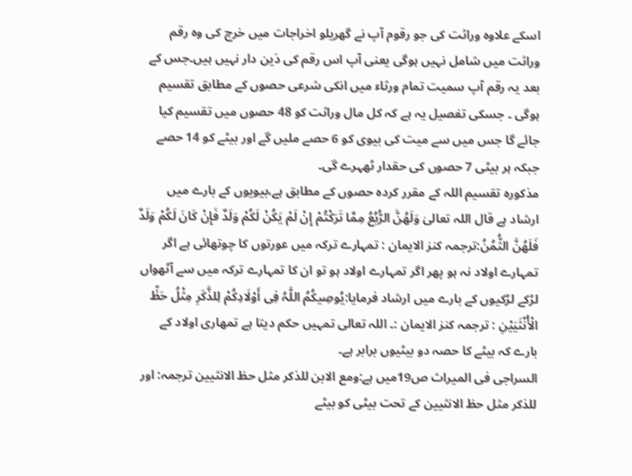اسکے علاوہ وراثت کی جو رقوم آپ نے گھریلو اخراجات میں خرچ کی وہ رقم وراثت میں شامل نہیں ہوگی یعنی آپ اس رقم کی دَین دار نہیں ہیں۔جس کے بعد یہ رقم آپ سمیت تمام ورثاء میں انکی شرعی حصوں کے مطابق تقسیم ہوگی ۔ جسکی تفصیل یہ ہے کہ کل مال وراثت کو 48 حصوں میں تقسیم کیا جائے گا جس میں سے میت کی بیوی کو 6 حصے ملیں گے اور بیٹے کو 14 حصے جبکہ ہر بیٹی 7 حصوں کی حقدار ٹھہرے گی۔
مذکورہ تقسیم اللہ کے مقرر کردہ حصوں کے مطابق ہے،بیویوں کے بارے میں ارشاد ہے قال اللہ تعالیٰ وَلَهُنَّ الرُّبُعُ مِمَّا تَرَكْتُمْ إِنْ لَمْ يَكُنْ لَكُمْ وَلَدٌ فَإِنْ كَانَ لَكُمْ وَلَدٌ فَلَهُنَّ الثُّمُنُ:ترجمہ کنز الایمان : تمہارے ترکہ میں عورتوں کا چوتھائی ہے اگر تمہارے اولاد نہ ہو پھر اگر تمہارے اولاد ہو تو ان کا تمہارے ترکہ میں سے آٹھواں لڑکے لڑکیوں کے بارے میں ارشاد فرمایا:یُوصِیکُمُ اللَّہُ فِی أَوْلَادِکُمْ لِلذَّکَرِ مِثْلُ حَظِّ الْأُنْثَیَیْنِ : ترجمہ کنز الایمان :۔ اللہ تعالی تمہیں حکم دیتا ہے تمھاری اولاد کے بارے کہ بیٹے کا حصہ دو بیٹیوں برابر ہے۔
السراجی فی المیراث ص19میں ہے:ومع الابن للذکر مثل حظ الانثیین ترجمہ: اور للذکر مثل حظ الانثیین کے تحت بیٹی کو بیٹے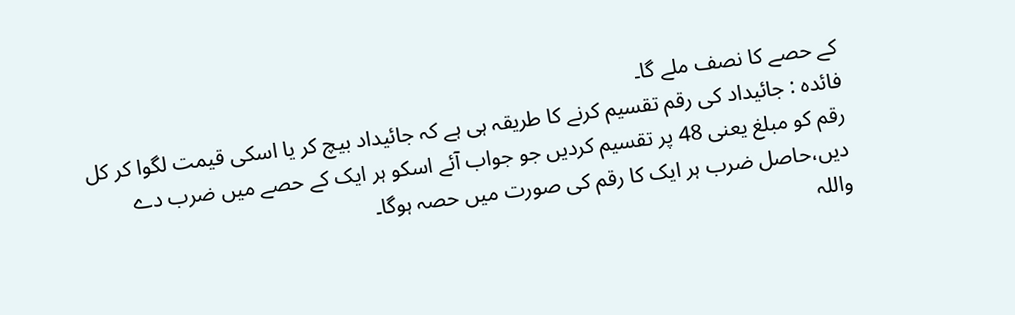کے حصے کا نصف ملے گا۔
فائدہ : جائیداد کی رقم تقسیم کرنے کا طریقہ ہی ہے کہ جائیداد بیچ کر یا اسکی قیمت لگوا کر کل رقم کو مبلغ یعنی 48 پر تقسیم کردیں جو جواب آئے اسکو ہر ایک کے حصے میں ضرب دے دیں،حاصل ضرب ہر ایک کا رقم کی صورت میں حصہ ہوگا۔
واللہ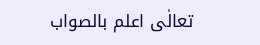تعالٰی اعلم بالصواب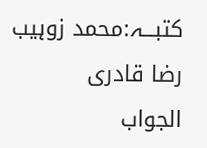کتبـــہ:محمد زوہیب رضا قادری
الجواب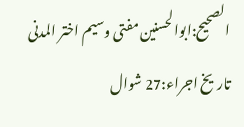الصحیح:ابوالحسنین مفتی وسیم اختر المدنی
تاریخ اجراء:27 شوال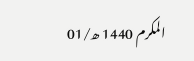المکرم 1440 ھ/01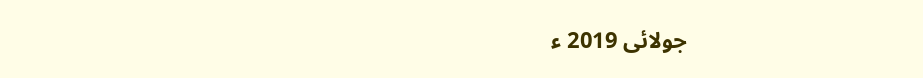جولائی 2019 ء